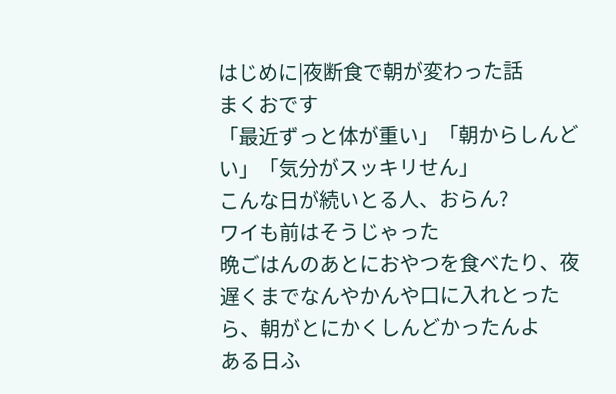はじめに|夜断食で朝が変わった話
まくおです
「最近ずっと体が重い」「朝からしんどい」「気分がスッキリせん」
こんな日が続いとる人、おらん?
ワイも前はそうじゃった
晩ごはんのあとにおやつを食べたり、夜遅くまでなんやかんや口に入れとったら、朝がとにかくしんどかったんよ
ある日ふ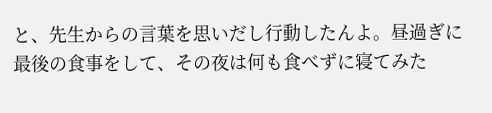と、先生からの言葉を思いだし行動したんよ。昼過ぎに最後の食事をして、その夜は何も食べずに寝てみた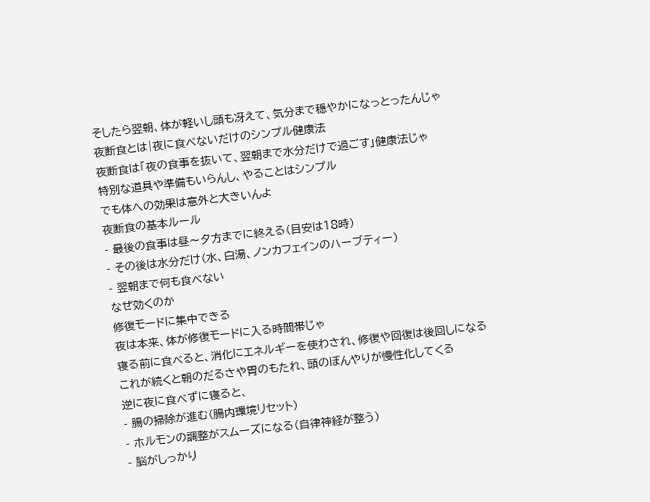そしたら翌朝、体が軽いし頭も冴えて、気分まで穏やかになっとったんじゃ
夜断食とは|夜に食べないだけのシンプル健康法
夜断食は「夜の食事を抜いて、翌朝まで水分だけで過ごす」健康法じゃ
特別な道具や準備もいらんし、やることはシンプル
でも体への効果は意外と大きいんよ
夜断食の基本ルール
- 最後の食事は昼〜夕方までに終える(目安は18時)
- その後は水分だけ(水、白湯、ノンカフェインのハーブティー)
- 翌朝まで何も食べない
なぜ効くのか
修復モードに集中できる
夜は本来、体が修復モードに入る時間帯じゃ
寝る前に食べると、消化にエネルギーを使わされ、修復や回復は後回しになる
これが続くと朝のだるさや胃のもたれ、頭のぼんやりが慢性化してくる
逆に夜に食べずに寝ると、
- 腸の掃除が進む(腸内環境リセット)
- ホルモンの調整がスムーズになる(自律神経が整う)
- 脳がしっかり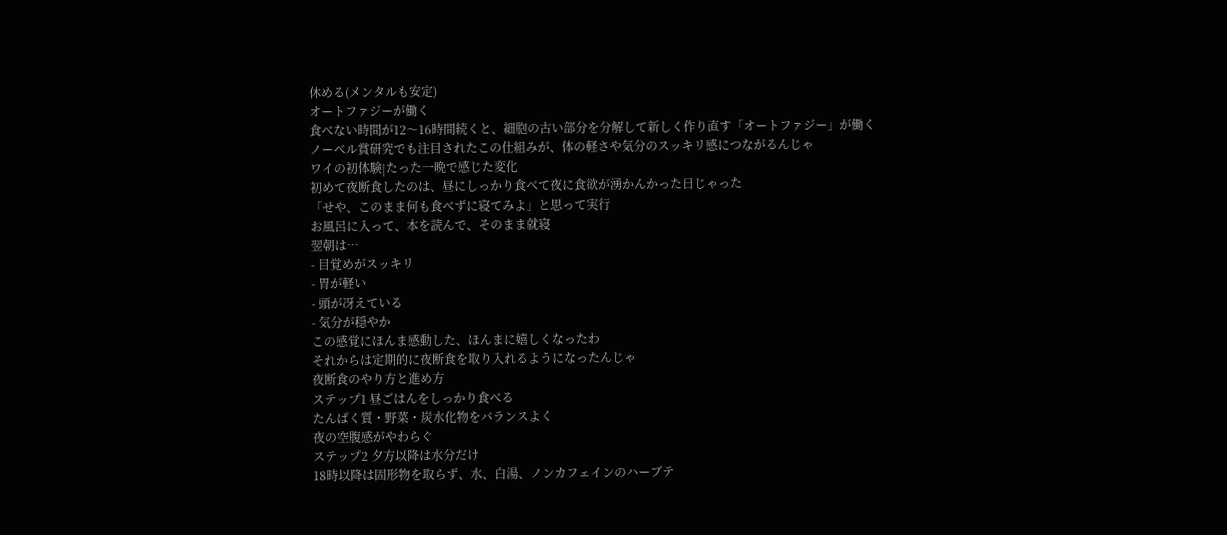休める(メンタルも安定)
オートファジーが働く
食べない時間が12〜16時間続くと、細胞の古い部分を分解して新しく作り直す「オートファジー」が働く
ノーベル賞研究でも注目されたこの仕組みが、体の軽さや気分のスッキリ感につながるんじゃ
ワイの初体験|たった一晩で感じた変化
初めて夜断食したのは、昼にしっかり食べて夜に食欲が湧かんかった日じゃった
「せや、このまま何も食べずに寝てみよ」と思って実行
お風呂に入って、本を読んで、そのまま就寝
翌朝は…
- 目覚めがスッキリ
- 胃が軽い
- 頭が冴えている
- 気分が穏やか
この感覚にほんま感動した、ほんまに嬉しくなったわ
それからは定期的に夜断食を取り入れるようになったんじゃ
夜断食のやり方と進め方
ステップ1 昼ごはんをしっかり食べる
たんぱく質・野菜・炭水化物をバランスよく
夜の空腹感がやわらぐ
ステップ2 夕方以降は水分だけ
18時以降は固形物を取らず、水、白湯、ノンカフェインのハーブテ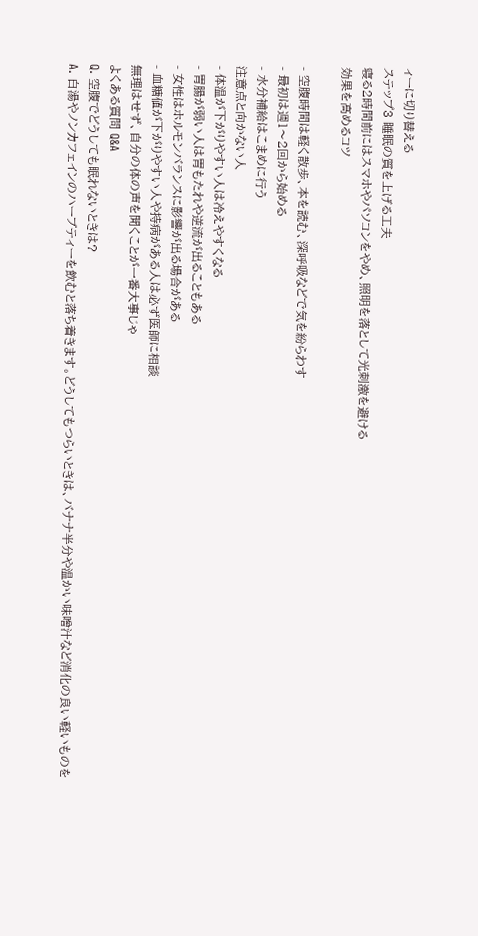ィーに切り替える
ステップ3 睡眠の質を上げる工夫
寝る2時間前にはスマホやパソコンをやめ、照明を落として光刺激を避ける
効果を高めるコツ

- 空腹時間は軽く散歩、本を読む、深呼吸などで気を紛らわす
- 最初は週1〜2回から始める
- 水分補給はこまめに行う
注意点と向かない人
- 体温が下がりやすい人は冷えやすくなる
- 胃腸が弱い人は胃もたれや逆流が出ることもある
- 女性はホルモンバランスに影響が出る場合がある
- 血糖値が下がりやすい人や持病がある人は必ず医師に相談
無理はせず、自分の体の声を聞くことが一番大事じゃ
よくある質問 Q&A
Q. 空腹でどうしても眠れないときは?
A. 白湯やノンカフェインのハーブティーを飲むと落ち着きます。どうしてもつらいときは、バナナ半分や温かい味噌汁など消化の良い軽いものを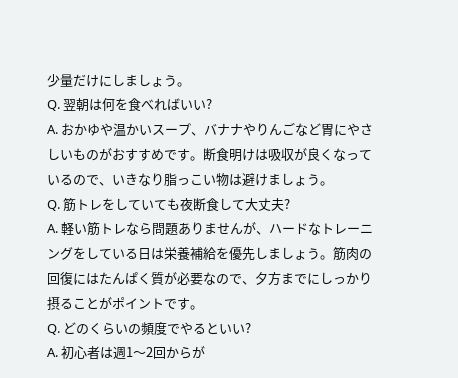少量だけにしましょう。
Q. 翌朝は何を食べればいい?
A. おかゆや温かいスープ、バナナやりんごなど胃にやさしいものがおすすめです。断食明けは吸収が良くなっているので、いきなり脂っこい物は避けましょう。
Q. 筋トレをしていても夜断食して大丈夫?
A. 軽い筋トレなら問題ありませんが、ハードなトレーニングをしている日は栄養補給を優先しましょう。筋肉の回復にはたんぱく質が必要なので、夕方までにしっかり摂ることがポイントです。
Q. どのくらいの頻度でやるといい?
A. 初心者は週1〜2回からが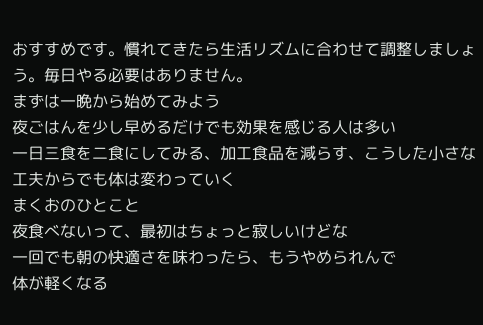おすすめです。慣れてきたら生活リズムに合わせて調整しましょう。毎日やる必要はありません。
まずは一晩から始めてみよう
夜ごはんを少し早めるだけでも効果を感じる人は多い
一日三食を二食にしてみる、加工食品を減らす、こうした小さな工夫からでも体は変わっていく
まくおのひとこと
夜食べないって、最初はちょっと寂しいけどな
一回でも朝の快適さを味わったら、もうやめられんで
体が軽くなる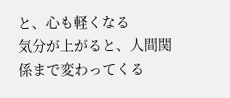と、心も軽くなる
気分が上がると、人間関係まで変わってくる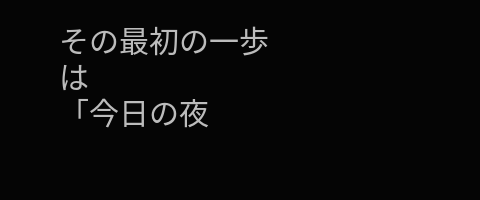その最初の一歩は
「今日の夜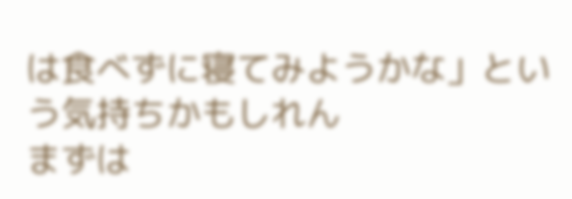は食べずに寝てみようかな」という気持ちかもしれん
まずは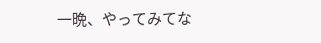一晩、やってみてな